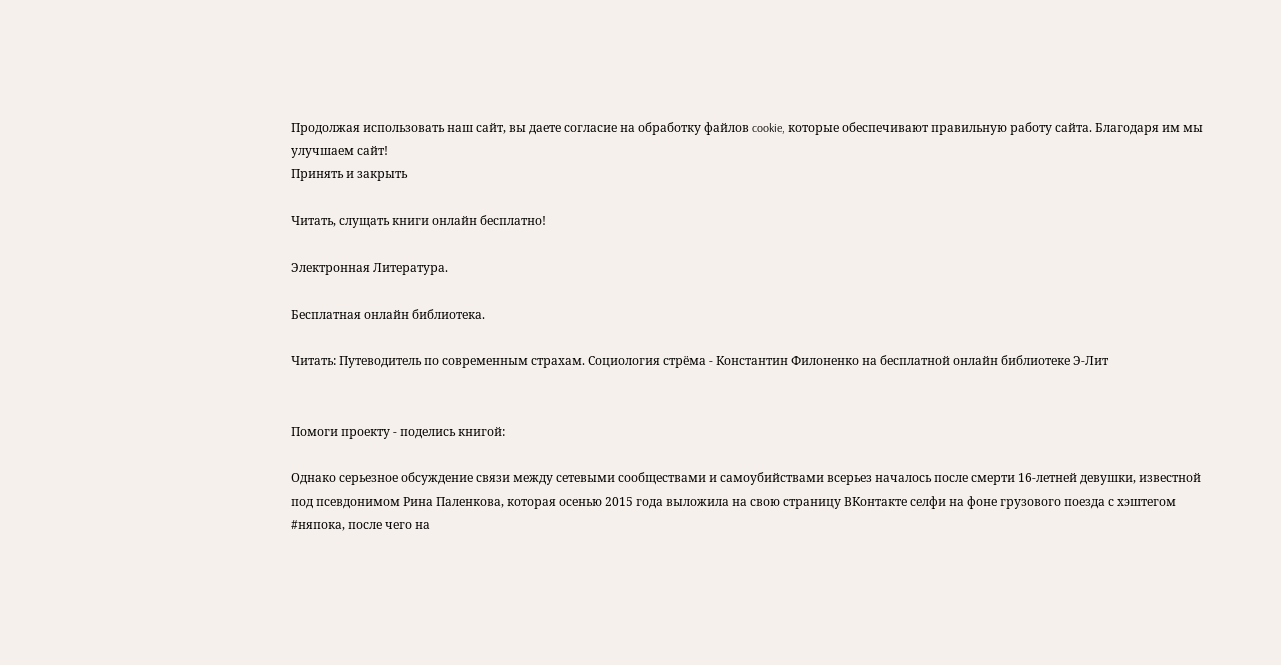Продолжая использовать наш сайт, вы даете согласие на обработку файлов cookie, которые обеспечивают правильную работу сайта. Благодаря им мы улучшаем сайт!
Принять и закрыть

Читать, слущать книги онлайн бесплатно!

Электронная Литература.

Бесплатная онлайн библиотека.

Читать: Путеводитель по современным страхам. Социология стрёма - Константин Филоненко на бесплатной онлайн библиотеке Э-Лит


Помоги проекту - поделись книгой:

Однако серьезное обсуждение связи между сетевыми сообществами и самоубийствами всерьез началось после смерти 16-летней девушки, известной под псевдонимом Рина Паленкова, которая осенью 2015 года выложила на свою страницу ВКонтакте селфи на фоне грузового поезда с хэштегом #няпока, после чего на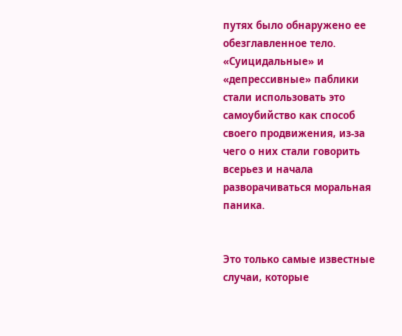путях было обнаружено ее обезглавленное тело. «Суицидальные» и «депрессивные» паблики стали использовать это самоубийство как способ своего продвижения, из-за чего о них стали говорить всерьез и начала разворачиваться моральная паника.


Это только самые известные случаи, которые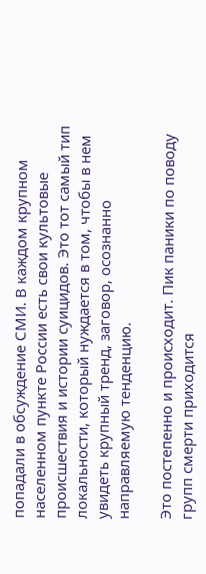попадали в обсуждение СМИ. В каждом крупном населенном пункте России есть свои культовые происшествия и истории суицидов. Это тот самый тип локальности, который нуждается в том, чтобы в нем увидеть крупный тренд, заговор, осознанно направляемую тенденцию.

Это постепенно и происходит. Пик паники по поводу групп смерти приходится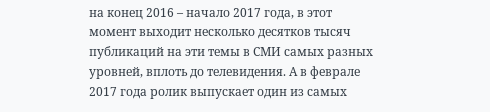на конец 2016 – начало 2017 года, в этот момент выходит несколько десятков тысяч публикаций на эти темы в СМИ самых разных уровней, вплоть до телевидения. А в феврале 2017 года ролик выпускает один из самых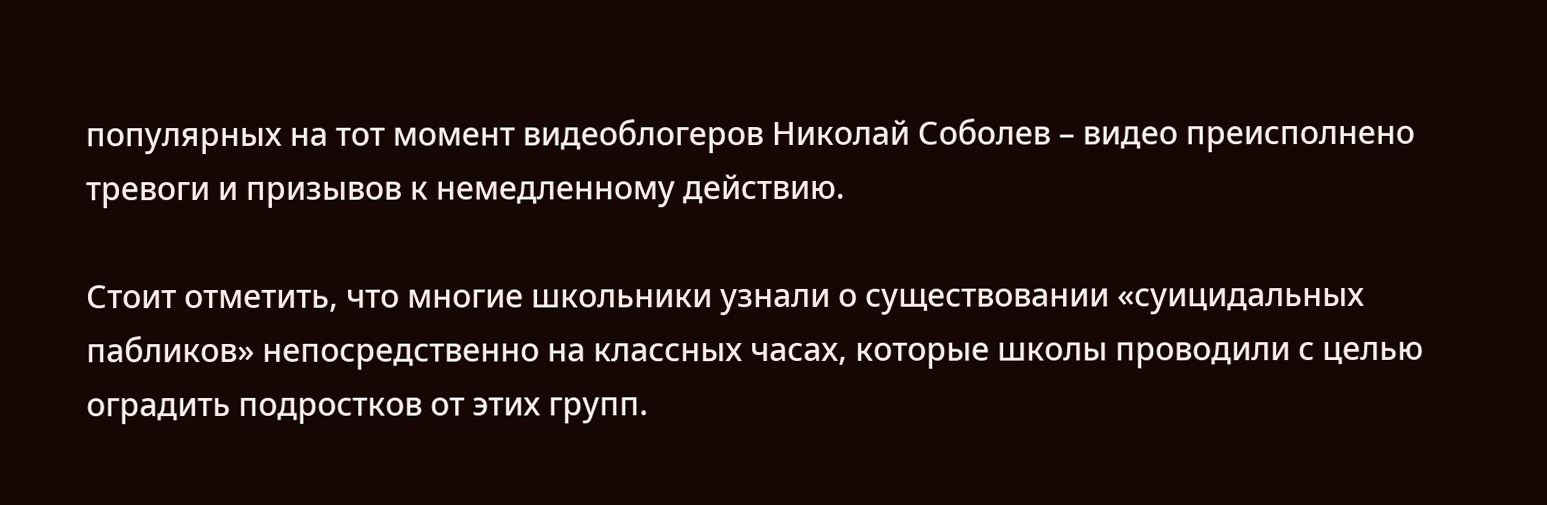популярных на тот момент видеоблогеров Николай Соболев – видео преисполнено тревоги и призывов к немедленному действию.

Стоит отметить, что многие школьники узнали о существовании «суицидальных пабликов» непосредственно на классных часах, которые школы проводили с целью оградить подростков от этих групп.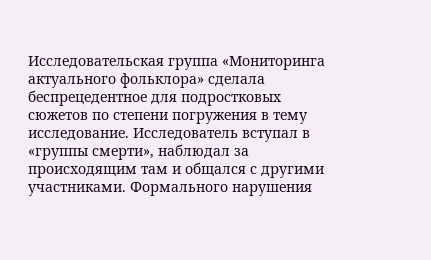Исследовательская группа «Мониторинга актуального фольклора» сделала беспрецедентное для подростковых сюжетов по степени погружения в тему исследование. Исследователь вступал в «группы смерти», наблюдал за происходящим там и общался с другими участниками. Формального нарушения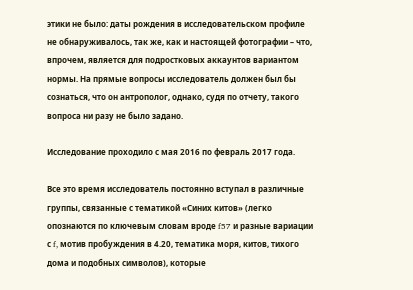этики не было: даты рождения в исследовательском профиле не обнаруживалось, так же, как и настоящей фотографии – что, впрочем, является для подростковых аккаунтов вариантом нормы. На прямые вопросы исследователь должен был бы сознаться, что он антрополог, однако, судя по отчету, такого вопроса ни разу не было задано.

Исследование проходило с мая 2016 по февраль 2017 года.

Все это время исследователь постоянно вступал в различные группы, связанные с тематикой «Синих китов» (легко опознаются по ключевым словам вроде f57 и разные вариации с f, мотив пробуждения в 4.20, тематика моря, китов, тихого дома и подобных символов), которые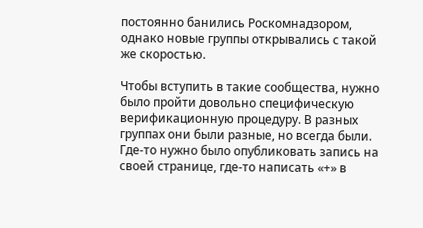постоянно банились Роскомнадзором, однако новые группы открывались с такой же скоростью.

Чтобы вступить в такие сообщества, нужно было пройти довольно специфическую верификационную процедуру. В разных группах они были разные, но всегда были. Где-то нужно было опубликовать запись на своей странице, где-то написать «+» в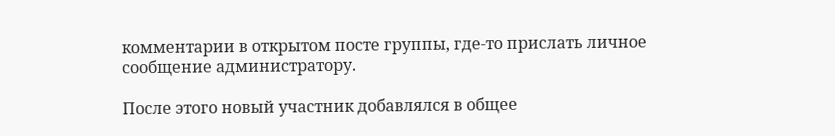комментарии в открытом посте группы, где-то прислать личное сообщение администратору.

После этого новый участник добавлялся в общее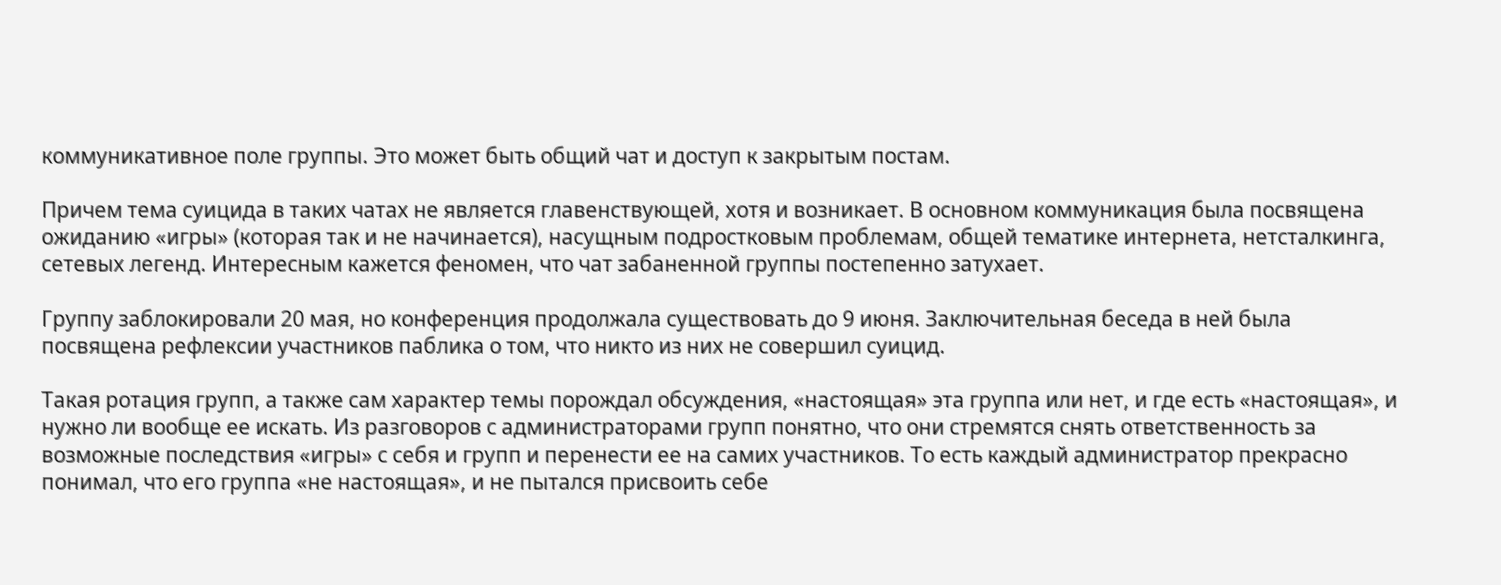коммуникативное поле группы. Это может быть общий чат и доступ к закрытым постам.

Причем тема суицида в таких чатах не является главенствующей, хотя и возникает. В основном коммуникация была посвящена ожиданию «игры» (которая так и не начинается), насущным подростковым проблемам, общей тематике интернета, нетсталкинга, сетевых легенд. Интересным кажется феномен, что чат забаненной группы постепенно затухает.

Группу заблокировали 20 мая, но конференция продолжала существовать до 9 июня. Заключительная беседа в ней была посвящена рефлексии участников паблика о том, что никто из них не совершил суицид.

Такая ротация групп, а также сам характер темы порождал обсуждения, «настоящая» эта группа или нет, и где есть «настоящая», и нужно ли вообще ее искать. Из разговоров с администраторами групп понятно, что они стремятся снять ответственность за возможные последствия «игры» с себя и групп и перенести ее на самих участников. То есть каждый администратор прекрасно понимал, что его группа «не настоящая», и не пытался присвоить себе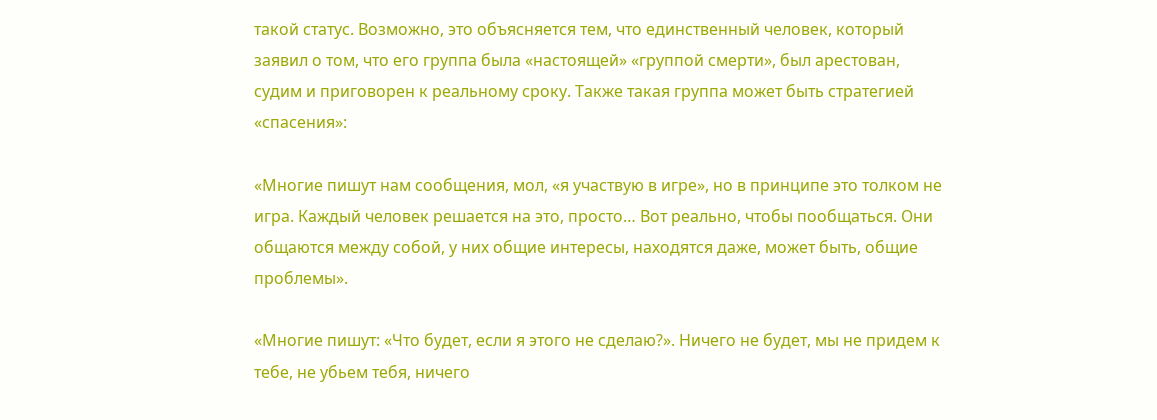такой статус. Возможно, это объясняется тем, что единственный человек, который заявил о том, что его группа была «настоящей» «группой смерти», был арестован, судим и приговорен к реальному сроку. Также такая группа может быть стратегией «спасения»:

«Многие пишут нам сообщения, мол, «я участвую в игре», но в принципе это толком не игра. Каждый человек решается на это, просто… Вот реально, чтобы пообщаться. Они общаются между собой, у них общие интересы, находятся даже, может быть, общие проблемы».

«Многие пишут: «Что будет, если я этого не сделаю?». Ничего не будет, мы не придем к тебе, не убьем тебя, ничего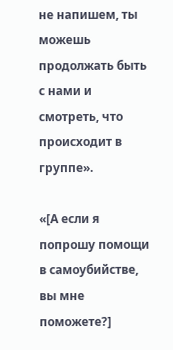не напишем, ты можешь продолжать быть с нами и смотреть, что происходит в группе».

«[А если я попрошу помощи в самоубийстве, вы мне поможете?]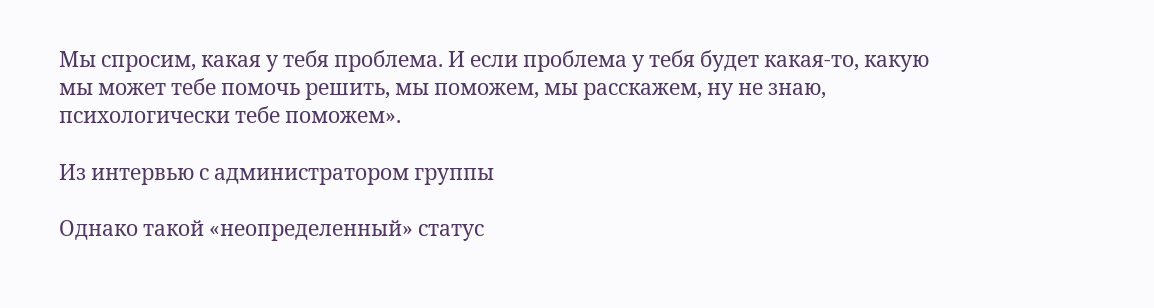Мы спросим, какая у тебя проблема. И если проблема у тебя будет какая-то, какую мы может тебе помочь решить, мы поможем, мы расскажем, ну не знаю, психологически тебе поможем».

Из интервью с администратором группы

Однако такой «неопределенный» статус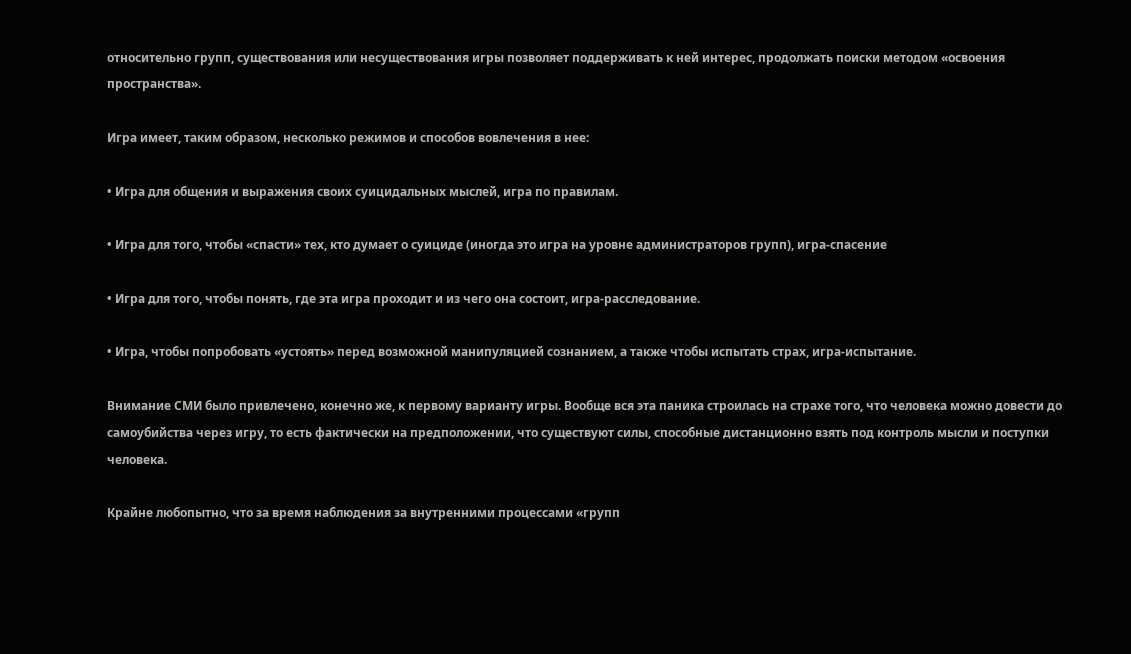относительно групп, существования или несуществования игры позволяет поддерживать к ней интерес, продолжать поиски методом «освоения пространства».

Игра имеет, таким образом, несколько режимов и способов вовлечения в нее:

• Игра для общения и выражения своих суицидальных мыслей, игра по правилам.

• Игра для того, чтобы «спасти» тех, кто думает о суициде (иногда это игра на уровне администраторов групп), игра-спасение

• Игра для того, чтобы понять, где эта игра проходит и из чего она состоит, игра-расследование.

• Игра, чтобы попробовать «устоять» перед возможной манипуляцией сознанием, а также чтобы испытать страх, игра-испытание.

Внимание СМИ было привлечено, конечно же, к первому варианту игры. Вообще вся эта паника строилась на страхе того, что человека можно довести до самоубийства через игру, то есть фактически на предположении, что существуют силы, способные дистанционно взять под контроль мысли и поступки человека.

Крайне любопытно, что за время наблюдения за внутренними процессами «групп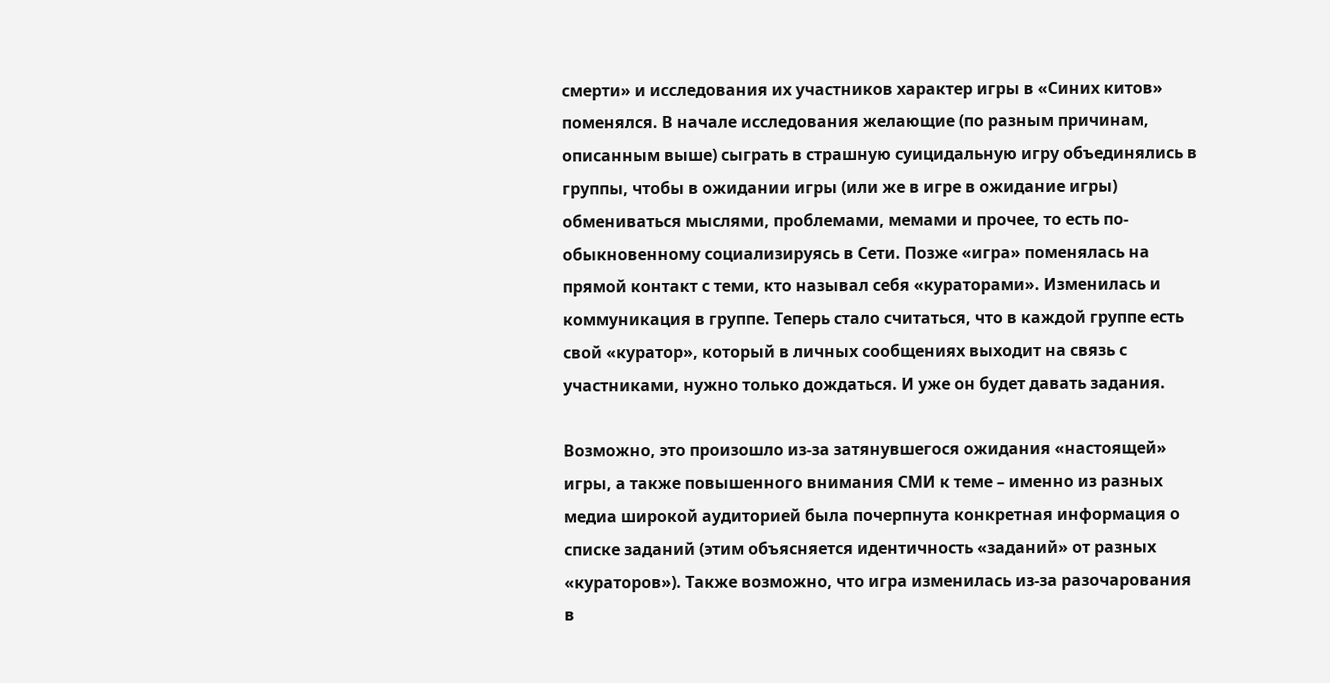смерти» и исследования их участников характер игры в «Синих китов» поменялся. В начале исследования желающие (по разным причинам, описанным выше) сыграть в страшную суицидальную игру объединялись в группы, чтобы в ожидании игры (или же в игре в ожидание игры) обмениваться мыслями, проблемами, мемами и прочее, то есть по-обыкновенному социализируясь в Сети. Позже «игра» поменялась на прямой контакт с теми, кто называл себя «кураторами». Изменилась и коммуникация в группе. Теперь стало считаться, что в каждой группе есть свой «куратор», который в личных сообщениях выходит на связь с участниками, нужно только дождаться. И уже он будет давать задания.

Возможно, это произошло из-за затянувшегося ожидания «настоящей» игры, а также повышенного внимания СМИ к теме – именно из разных медиа широкой аудиторией была почерпнута конкретная информация о списке заданий (этим объясняется идентичность «заданий» от разных «кураторов»). Также возможно, что игра изменилась из-за разочарования в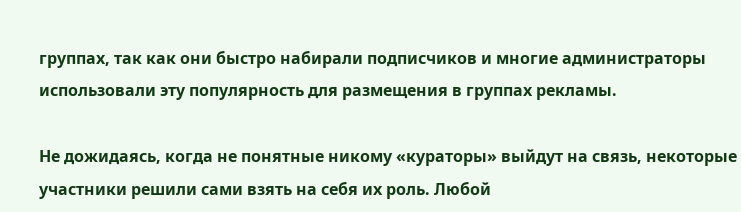группах, так как они быстро набирали подписчиков и многие администраторы использовали эту популярность для размещения в группах рекламы.

Не дожидаясь, когда не понятные никому «кураторы» выйдут на связь, некоторые участники решили сами взять на себя их роль. Любой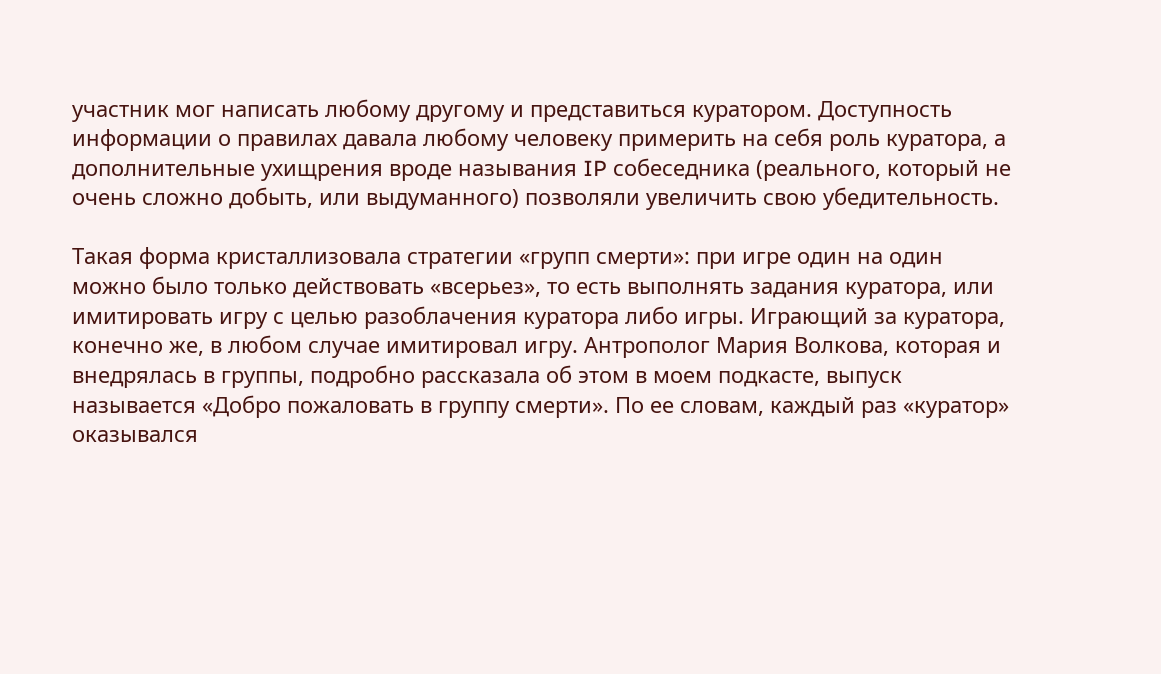участник мог написать любому другому и представиться куратором. Доступность информации о правилах давала любому человеку примерить на себя роль куратора, а дополнительные ухищрения вроде называния IP собеседника (реального, который не очень сложно добыть, или выдуманного) позволяли увеличить свою убедительность.

Такая форма кристаллизовала стратегии «групп смерти»: при игре один на один можно было только действовать «всерьез», то есть выполнять задания куратора, или имитировать игру с целью разоблачения куратора либо игры. Играющий за куратора, конечно же, в любом случае имитировал игру. Антрополог Мария Волкова, которая и внедрялась в группы, подробно рассказала об этом в моем подкасте, выпуск называется «Добро пожаловать в группу смерти». По ее словам, каждый раз «куратор» оказывался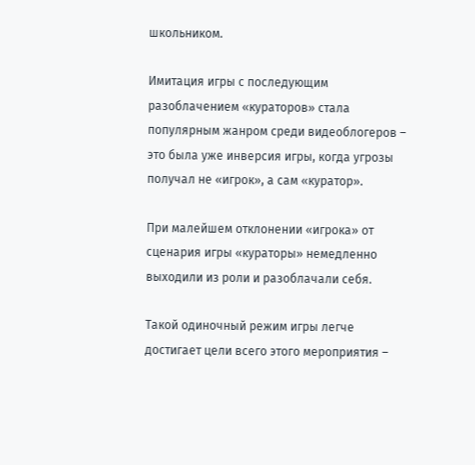школьником.

Имитация игры с последующим разоблачением «кураторов» стала популярным жанром среди видеоблогеров – это была уже инверсия игры, когда угрозы получал не «игрок», а сам «куратор».

При малейшем отклонении «игрока» от сценария игры «кураторы» немедленно выходили из роли и разоблачали себя.

Такой одиночный режим игры легче достигает цели всего этого мероприятия –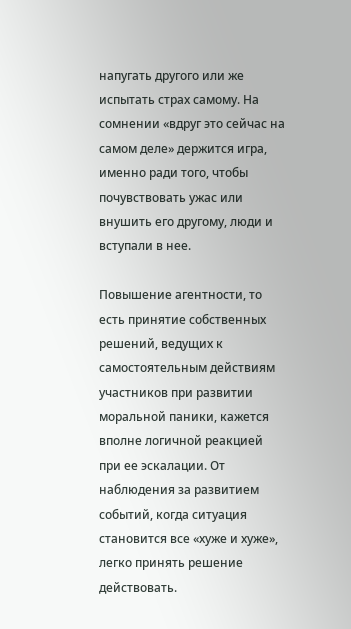напугать другого или же испытать страх самому. На сомнении «вдруг это сейчас на самом деле» держится игра, именно ради того, чтобы почувствовать ужас или внушить его другому, люди и вступали в нее.

Повышение агентности, то есть принятие собственных решений, ведущих к самостоятельным действиям участников при развитии моральной паники, кажется вполне логичной реакцией при ее эскалации. От наблюдения за развитием событий, когда ситуация становится все «хуже и хуже», легко принять решение действовать.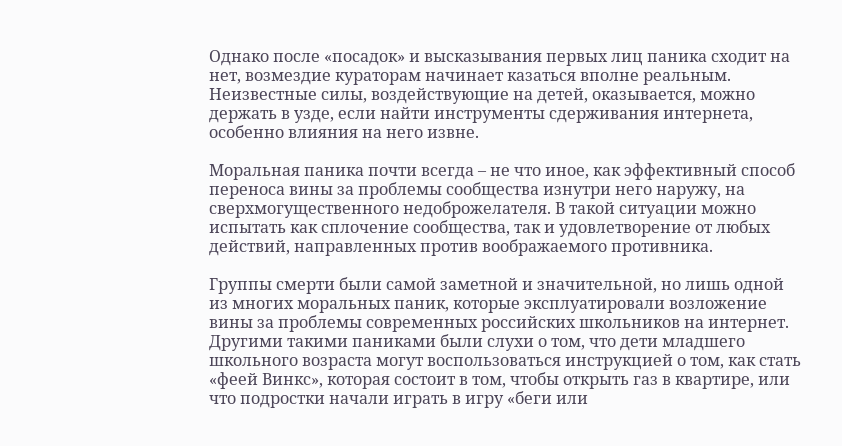Однако после «посадок» и высказывания первых лиц паника сходит на нет, возмездие кураторам начинает казаться вполне реальным. Неизвестные силы, воздействующие на детей, оказывается, можно держать в узде, если найти инструменты сдерживания интернета, особенно влияния на него извне.

Моральная паника почти всегда – не что иное, как эффективный способ переноса вины за проблемы сообщества изнутри него наружу, на сверхмогущественного недоброжелателя. В такой ситуации можно испытать как сплочение сообщества, так и удовлетворение от любых действий, направленных против воображаемого противника.

Группы смерти были самой заметной и значительной, но лишь одной из многих моральных паник, которые эксплуатировали возложение вины за проблемы современных российских школьников на интернет. Другими такими паниками были слухи о том, что дети младшего школьного возраста могут воспользоваться инструкцией о том, как стать «феей Винкс», которая состоит в том, чтобы открыть газ в квартире, или что подростки начали играть в игру «беги или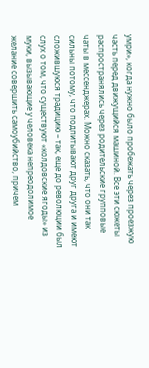умри», когда нужно было пробежать через проезжую часть перед движущийся машиной. Все эти сюжеты распространялись через родительские групповые чаты в мессенджерах. Можно сказать, что они так сильны потому, что подпитывают друг друга и имеют сложившуюся традицию – так, еще до революции был слух о том, что существуют «колдовские ягоды» из муки, вызывающие у человека непреодолимое желание совершить самоубийство, причем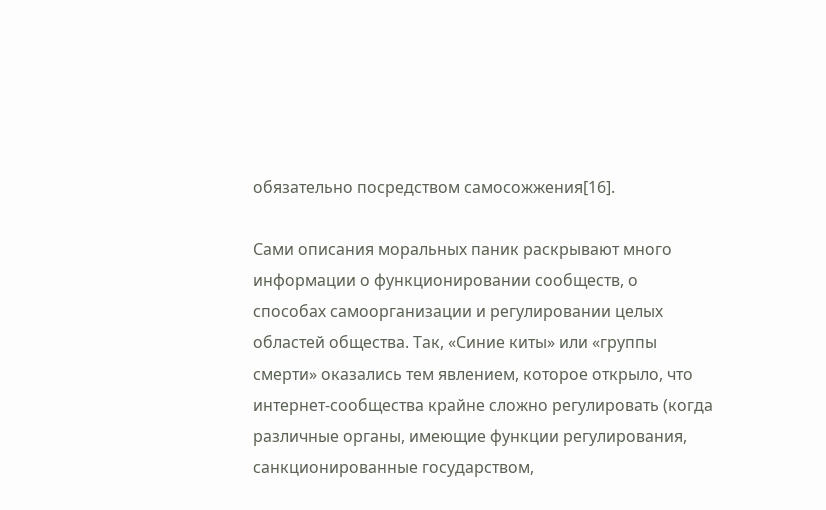обязательно посредством самосожжения[16].

Сами описания моральных паник раскрывают много информации о функционировании сообществ, о способах самоорганизации и регулировании целых областей общества. Так, «Синие киты» или «группы смерти» оказались тем явлением, которое открыло, что интернет-сообщества крайне сложно регулировать (когда различные органы, имеющие функции регулирования, санкционированные государством,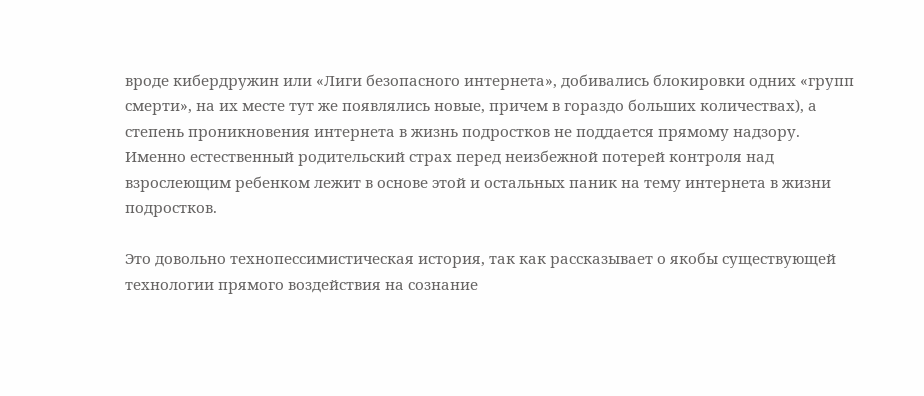вроде кибердружин или «Лиги безопасного интернета», добивались блокировки одних «групп смерти», на их месте тут же появлялись новые, причем в гораздо больших количествах), а степень проникновения интернета в жизнь подростков не поддается прямому надзору. Именно естественный родительский страх перед неизбежной потерей контроля над взрослеющим ребенком лежит в основе этой и остальных паник на тему интернета в жизни подростков.

Это довольно технопессимистическая история, так как рассказывает о якобы существующей технологии прямого воздействия на сознание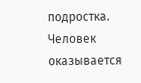подростка. Человек оказывается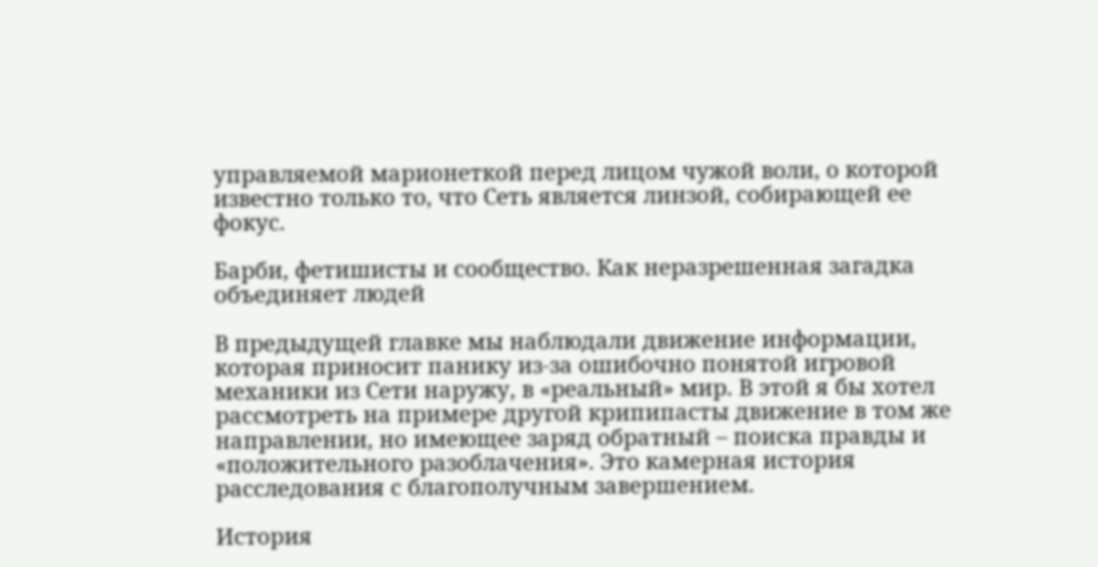управляемой марионеткой перед лицом чужой воли, о которой известно только то, что Сеть является линзой, собирающей ее фокус.

Барби, фетишисты и сообщество. Как неразрешенная загадка объединяет людей

В предыдущей главке мы наблюдали движение информации, которая приносит панику из-за ошибочно понятой игровой механики из Сети наружу, в «реальный» мир. В этой я бы хотел рассмотреть на примере другой крипипасты движение в том же направлении, но имеющее заряд обратный – поиска правды и «положительного разоблачения». Это камерная история расследования с благополучным завершением.

История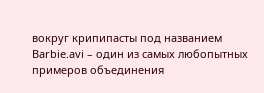вокруг крипипасты под названием Barbie.avi – один из самых любопытных примеров объединения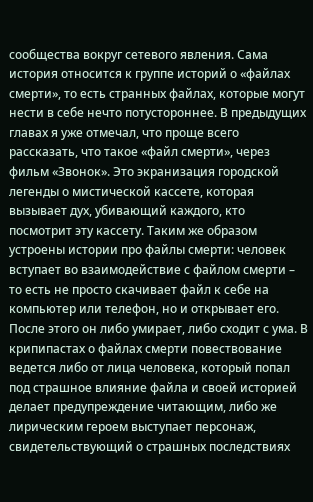сообщества вокруг сетевого явления. Сама история относится к группе историй о «файлах смерти», то есть странных файлах, которые могут нести в себе нечто потустороннее. В предыдущих главах я уже отмечал, что проще всего рассказать, что такое «файл смерти», через фильм «Звонок». Это экранизация городской легенды о мистической кассете, которая вызывает дух, убивающий каждого, кто посмотрит эту кассету. Таким же образом устроены истории про файлы смерти: человек вступает во взаимодействие с файлом смерти – то есть не просто скачивает файл к себе на компьютер или телефон, но и открывает его. После этого он либо умирает, либо сходит с ума. В крипипастах о файлах смерти повествование ведется либо от лица человека, который попал под страшное влияние файла и своей историей делает предупреждение читающим, либо же лирическим героем выступает персонаж, свидетельствующий о страшных последствиях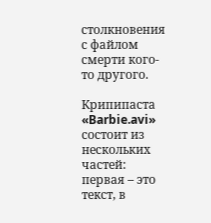столкновения с файлом смерти кого-то другого.

Крипипаста «Barbie.avi» состоит из нескольких частей: первая – это текст, в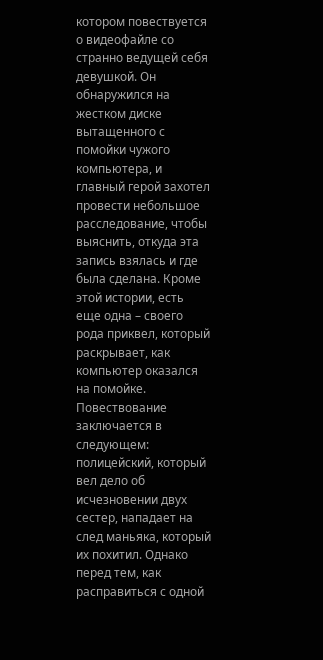котором повествуется о видеофайле со странно ведущей себя девушкой. Он обнаружился на жестком диске вытащенного с помойки чужого компьютера, и главный герой захотел провести небольшое расследование, чтобы выяснить, откуда эта запись взялась и где была сделана. Кроме этой истории, есть еще одна – своего рода приквел, который раскрывает, как компьютер оказался на помойке. Повествование заключается в следующем: полицейский, который вел дело об исчезновении двух сестер, нападает на след маньяка, который их похитил. Однако перед тем, как расправиться с одной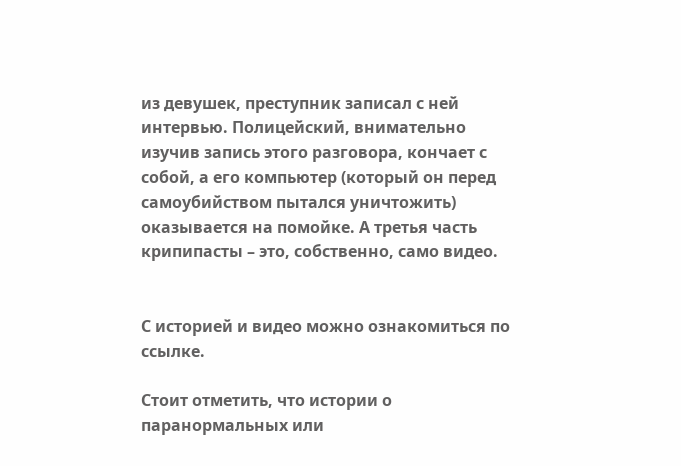из девушек, преступник записал с ней интервью. Полицейский, внимательно изучив запись этого разговора, кончает с собой, а его компьютер (который он перед самоубийством пытался уничтожить) оказывается на помойке. А третья часть крипипасты – это, собственно, само видео.


С историей и видео можно ознакомиться по ссылке.

Стоит отметить, что истории о паранормальных или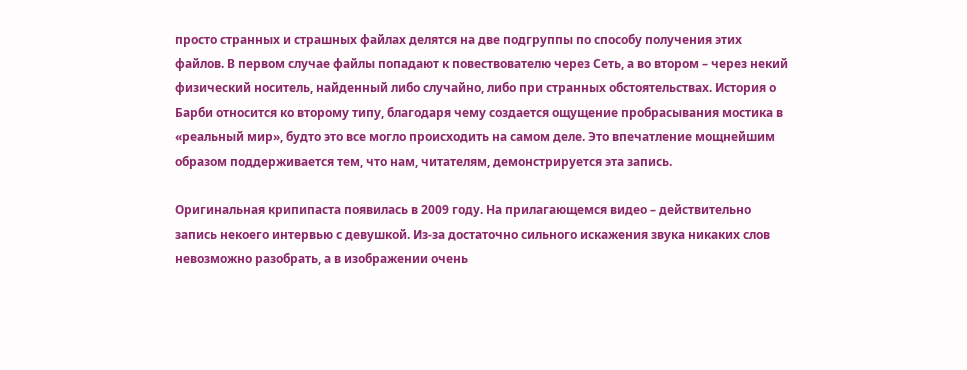просто странных и страшных файлах делятся на две подгруппы по способу получения этих файлов. В первом случае файлы попадают к повествователю через Сеть, а во втором – через некий физический носитель, найденный либо случайно, либо при странных обстоятельствах. История о Барби относится ко второму типу, благодаря чему создается ощущение пробрасывания мостика в «реальный мир», будто это все могло происходить на самом деле. Это впечатление мощнейшим образом поддерживается тем, что нам, читателям, демонстрируется эта запись.

Оригинальная крипипаста появилась в 2009 году. На прилагающемся видео – действительно запись некоего интервью с девушкой. Из-за достаточно сильного искажения звука никаких слов невозможно разобрать, а в изображении очень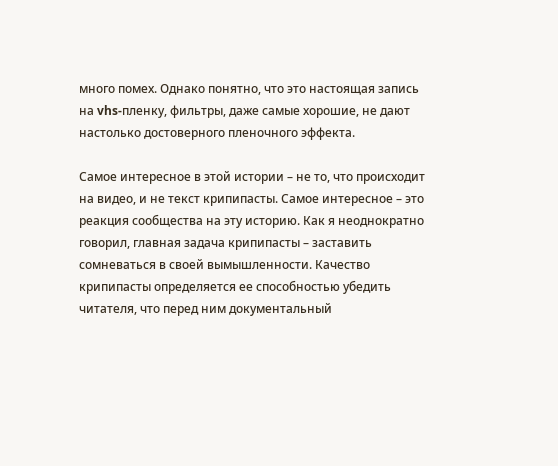много помех. Однако понятно, что это настоящая запись на vhs-пленку, фильтры, даже самые хорошие, не дают настолько достоверного пленочного эффекта.

Самое интересное в этой истории – не то, что происходит на видео, и не текст крипипасты. Самое интересное – это реакция сообщества на эту историю. Как я неоднократно говорил, главная задача крипипасты – заставить сомневаться в своей вымышленности. Качество крипипасты определяется ее способностью убедить читателя, что перед ним документальный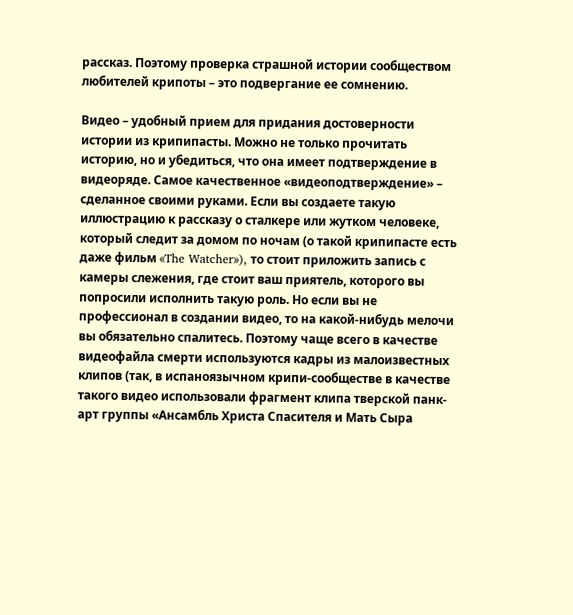рассказ. Поэтому проверка страшной истории сообществом любителей крипоты – это подвергание ее сомнению.

Видео – удобный прием для придания достоверности истории из крипипасты. Можно не только прочитать историю, но и убедиться, что она имеет подтверждение в видеоряде. Самое качественное «видеоподтверждение» – сделанное своими руками. Если вы создаете такую иллюстрацию к рассказу о сталкере или жутком человеке, который следит за домом по ночам (о такой крипипасте есть даже фильм «The Watcher»), то стоит приложить запись с камеры слежения, где стоит ваш приятель, которого вы попросили исполнить такую роль. Но если вы не профессионал в создании видео, то на какой-нибудь мелочи вы обязательно спалитесь. Поэтому чаще всего в качестве видеофайла смерти используются кадры из малоизвестных клипов (так, в испаноязычном крипи-сообществе в качестве такого видео использовали фрагмент клипа тверской панк-арт группы «Ансамбль Христа Спасителя и Мать Сыра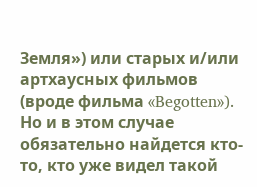Земля») или старых и/или артхаусных фильмов (вроде фильма «Begotten»). Но и в этом случае обязательно найдется кто-то, кто уже видел такой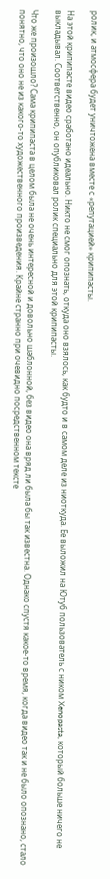ролик, и атмосфера будет уничтожена вместе с «репутацией» крипипасты.

На этой крипипасте видео сработано идеально. Никто не смог опознать, откуда оно взялось, как будто и в самом деле из ниоткуда. Ее выложил на Ютуб пользователь с ником Xenopasta, который больше ничего не выкладывал. Соответственно, он опубликовал ролик специально для этой крипипасты.

Что же произошло? Сама крипипаста в целом была не очень интересной и довольно шаблонной, без видео она вряд ли была бы так известна. Однако спустя какое-то время, когда видео так и не было опознано, стало понятно, что оно не из какого-то художественного произведения. Крайне странно при очевидно посредственном тексте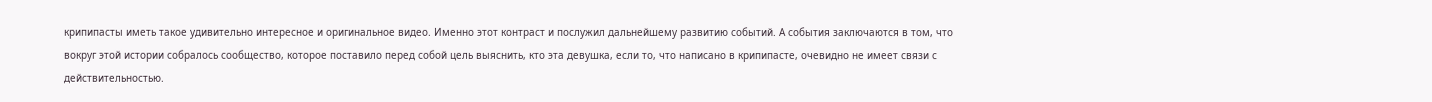крипипасты иметь такое удивительно интересное и оригинальное видео. Именно этот контраст и послужил дальнейшему развитию событий. А события заключаются в том, что вокруг этой истории собралось сообщество, которое поставило перед собой цель выяснить, кто эта девушка, если то, что написано в крипипасте, очевидно не имеет связи с действительностью.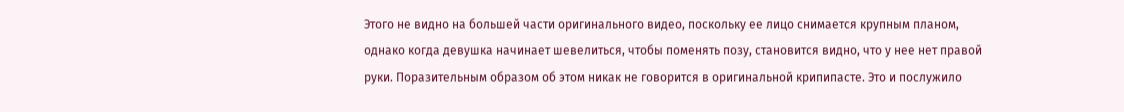Этого не видно на большей части оригинального видео, поскольку ее лицо снимается крупным планом, однако когда девушка начинает шевелиться, чтобы поменять позу, становится видно, что у нее нет правой руки. Поразительным образом об этом никак не говорится в оригинальной крипипасте. Это и послужило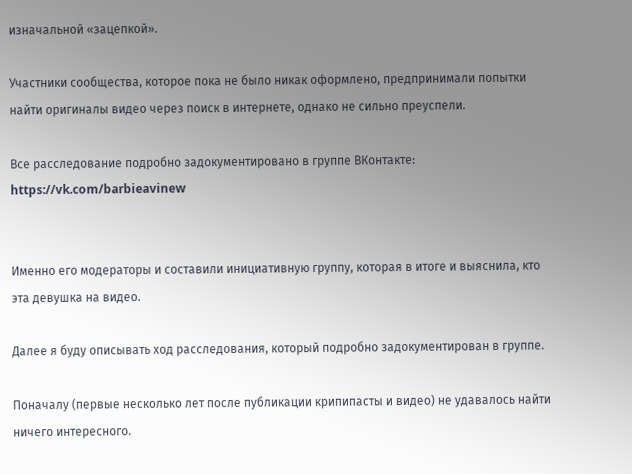изначальной «зацепкой».

Участники сообщества, которое пока не было никак оформлено, предпринимали попытки найти оригиналы видео через поиск в интернете, однако не сильно преуспели.

Все расследование подробно задокументировано в группе ВКонтакте: https://vk.com/barbieavinew


Именно его модераторы и составили инициативную группу, которая в итоге и выяснила, кто эта девушка на видео.

Далее я буду описывать ход расследования, который подробно задокументирован в группе.

Поначалу (первые несколько лет после публикации крипипасты и видео) не удавалось найти ничего интересного.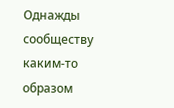Однажды сообществу каким-то образом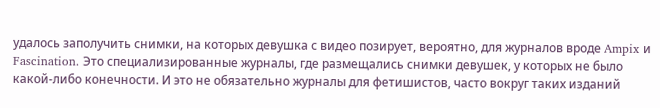удалось заполучить снимки, на которых девушка с видео позирует, вероятно, для журналов вроде Ampix и Fascination. Это специализированные журналы, где размещались снимки девушек, у которых не было какой-либо конечности. И это не обязательно журналы для фетишистов, часто вокруг таких изданий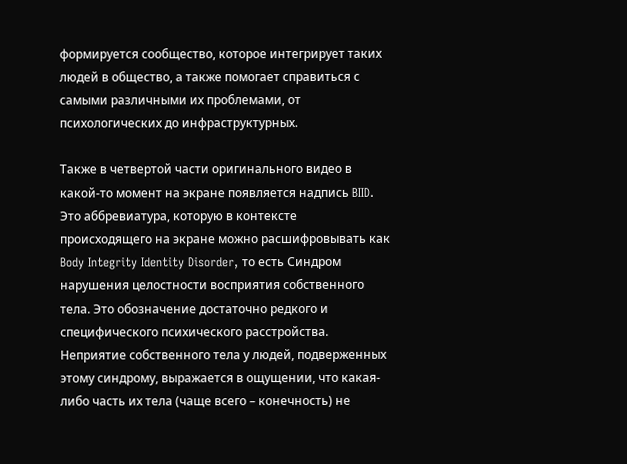формируется сообщество, которое интегрирует таких людей в общество, а также помогает справиться с самыми различными их проблемами, от психологических до инфраструктурных.

Также в четвертой части оригинального видео в какой-то момент на экране появляется надпись BIID. Это аббревиатура, которую в контексте происходящего на экране можно расшифровывать как Body Integrity Identity Disorder, то есть Синдром нарушения целостности восприятия собственного тела. Это обозначение достаточно редкого и специфического психического расстройства. Неприятие собственного тела у людей, подверженных этому синдрому, выражается в ощущении, что какая-либо часть их тела (чаще всего – конечность) не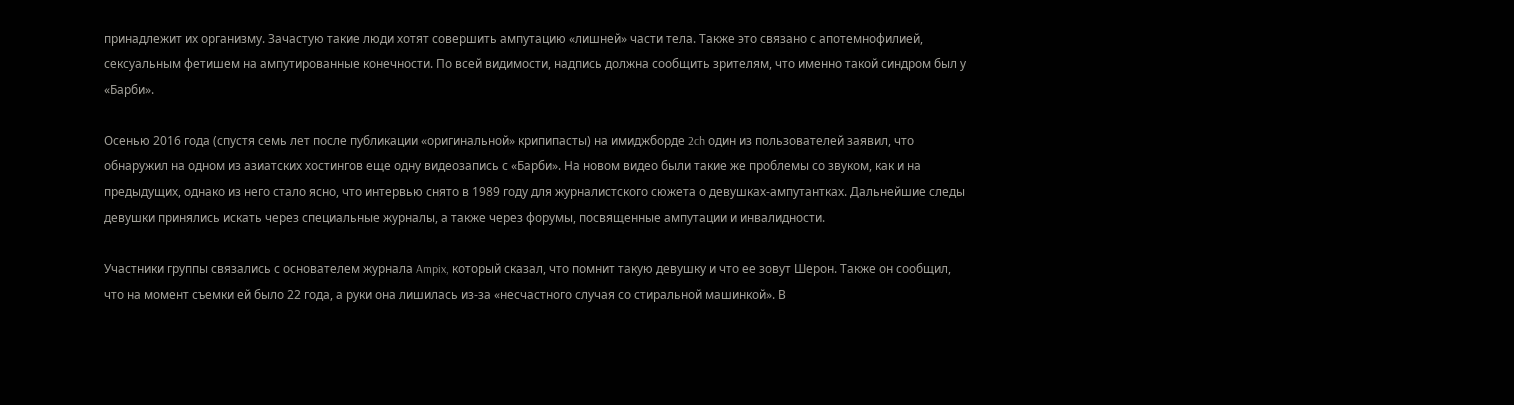принадлежит их организму. Зачастую такие люди хотят совершить ампутацию «лишней» части тела. Также это связано с апотемнофилией, сексуальным фетишем на ампутированные конечности. По всей видимости, надпись должна сообщить зрителям, что именно такой синдром был у «Барби».

Осенью 2016 года (спустя семь лет после публикации «оригинальной» крипипасты) на имиджборде 2ch один из пользователей заявил, что обнаружил на одном из азиатских хостингов еще одну видеозапись с «Барби». На новом видео были такие же проблемы со звуком, как и на предыдущих, однако из него стало ясно, что интервью снято в 1989 году для журналистского сюжета о девушках-ампутантках. Дальнейшие следы девушки принялись искать через специальные журналы, а также через форумы, посвященные ампутации и инвалидности.

Участники группы связались с основателем журнала Ampix, который сказал, что помнит такую девушку и что ее зовут Шерон. Также он сообщил, что на момент съемки ей было 22 года, а руки она лишилась из-за «несчастного случая со стиральной машинкой». В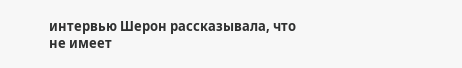интервью Шерон рассказывала, что не имеет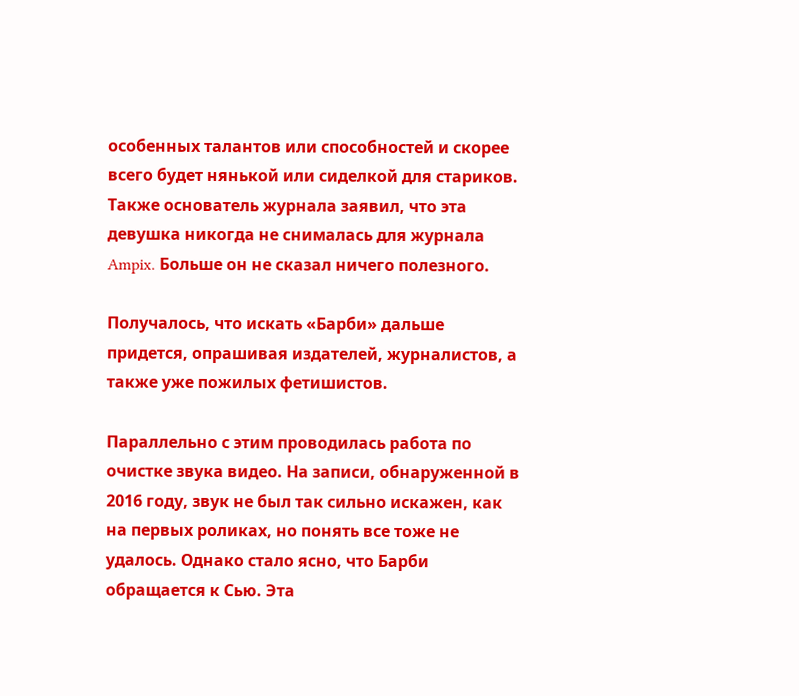особенных талантов или способностей и скорее всего будет нянькой или сиделкой для стариков. Также основатель журнала заявил, что эта девушка никогда не снималась для журнала Ampix. Больше он не сказал ничего полезного.

Получалось, что искать «Барби» дальше придется, опрашивая издателей, журналистов, а также уже пожилых фетишистов.

Параллельно с этим проводилась работа по очистке звука видео. На записи, обнаруженной в 2016 году, звук не был так сильно искажен, как на первых роликах, но понять все тоже не удалось. Однако стало ясно, что Барби обращается к Сью. Эта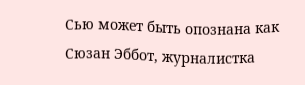Сью может быть опознана как Сюзан Эббот, журналистка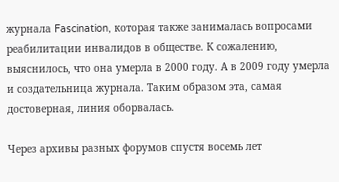журнала Fascination, которая также занималась вопросами реабилитации инвалидов в обществе. К сожалению, выяснилось, что она умерла в 2000 году. А в 2009 году умерла и создательница журнала. Таким образом эта, самая достоверная, линия оборвалась.

Через архивы разных форумов спустя восемь лет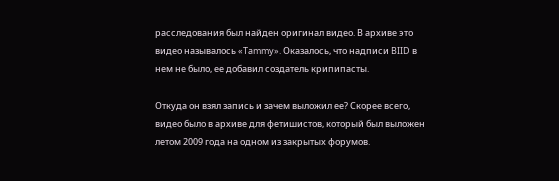расследования был найден оригинал видео. В архиве это видео называлось «Tammy». Оказалось, что надписи BIID в нем не было, ее добавил создатель крипипасты.

Откуда он взял запись и зачем выложил ее? Скорее всего, видео было в архиве для фетишистов, который был выложен летом 2009 года на одном из закрытых форумов.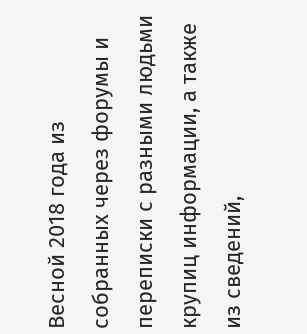Весной 2018 года из собранных через форумы и переписки с разными людьми крупиц информации, а также из сведений,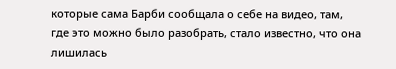которые сама Барби сообщала о себе на видео, там, где это можно было разобрать, стало известно, что она лишилась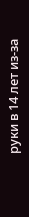руки в 14 лет из-за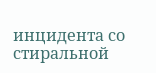инцидента со стиральной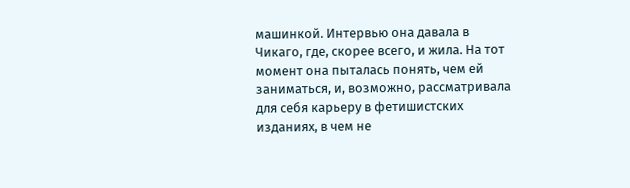машинкой. Интервью она давала в Чикаго, где, скорее всего, и жила. На тот момент она пыталась понять, чем ей заниматься, и, возможно, рассматривала для себя карьеру в фетишистских изданиях, в чем не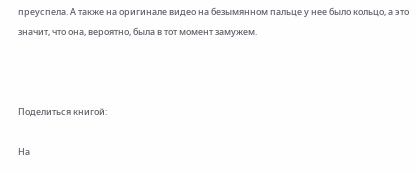преуспела. А также на оригинале видео на безымянном пальце у нее было кольцо, а это значит, что она, вероятно, была в тот момент замужем.



Поделиться книгой:

На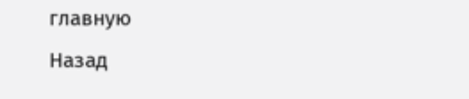главную
Назад